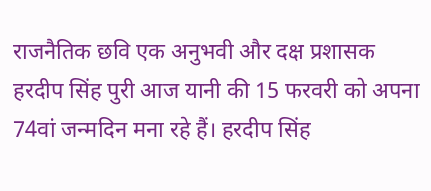राजनैतिक छवि एक अनुभवी और दक्ष प्रशासक हरदीप सिंह पुरी आज यानी की 15 फरवरी को अपना 74वां जन्मदिन मना रहे हैं। हरदीप सिंह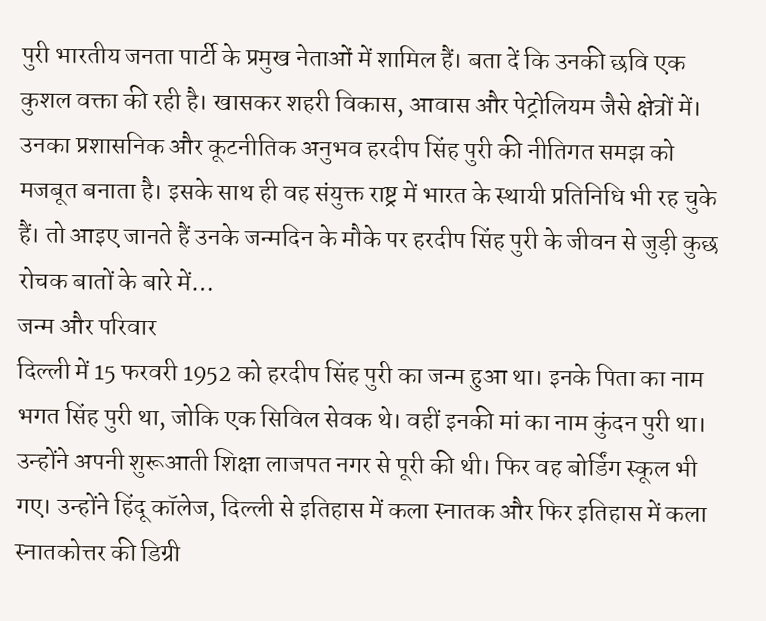पुरी भारतीय जनता पार्टी के प्रमुख नेताओं में शामिल हैं। बता दें कि उनकी छवि एक कुशल वक्ता की रही है। खासकर शहरी विकास, आवास और पेट्रोलियम जैसे क्षेत्रों में। उनका प्रशासनिक और कूटनीतिक अनुभव हरदीप सिंह पुरी की नीतिगत समझ को मजबूत बनाता है। इसके साथ ही वह संयुक्त राष्ट्र में भारत के स्थायी प्रतिनिधि भी रह चुके हैं। तो आइए जानते हैं उनके जन्मदिन के मौके पर हरदीप सिंह पुरी के जीवन से जुड़ी कुछ रोचक बातों के बारे में…
जन्म और परिवार
दिल्ली में 15 फरवरी 1952 को हरदीप सिंह पुरी का जन्म हुआ था। इनके पिता का नाम भगत सिंह पुरी था, जोकि एक सिविल सेवक थे। वहीं इनकी मां का नाम कुंदन पुरी था। उन्होंने अपनी शुरूआती शिक्षा लाजपत नगर से पूरी की थी। फिर वह बोर्डिंग स्कूल भी गए। उन्होंने हिंदू कॉलेज, दिल्ली से इतिहास में कला स्नातक और फिर इतिहास में कला स्नातकोत्तर की डिग्री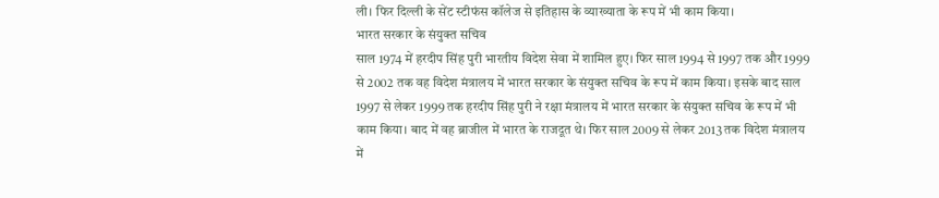ली। फिर दिल्ली के सेंट स्टीफंस कॉलेज से इतिहास के व्याख्याता के रूप में भी काम किया।
भारत सरकार के संयुक्त सचिव
साल 1974 में हरदीप सिंह पुरी भारतीय विदेश सेवा में शामिल हुए। फिर साल 1994 से 1997 तक और 1999 से 2002 तक वह विदेश मंत्रालय में भारत सरकार के संयुक्त सचिव के रूप में काम किया। इसके बाद साल 1997 से लेकर 1999 तक हरदीप सिंह पुरी ने रक्षा मंत्रालय में भारत सरकार के संयुक्त सचिव के रूप में भी काम किया। बाद में वह ब्राजील में भारत के राजदूत थे। फिर साल 2009 से लेकर 2013 तक विदेश मंत्रालय में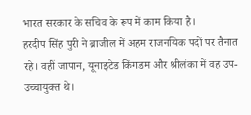भारत सरकार के सचिव के रूप में काम किया है।
हरदीप सिंह पुरी ने ब्राजील में अहम राजनयिक पदों पर तैनात रहे। वहीं जापान, यूनाइटेड किंगडम और श्रीलंका में वह उप-उच्चायुक्त थे।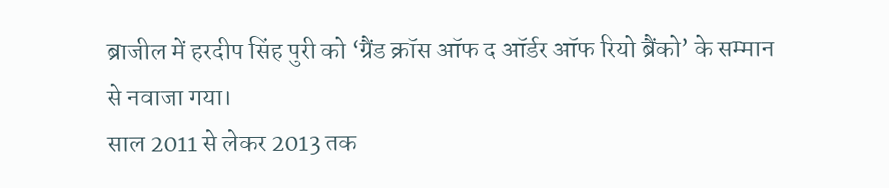ब्राजील में हरदीप सिंह पुरी को ‘ग्रैंड क्रॉस ऑफ द ऑर्डर ऑफ रियो ब्रैंको’ के सम्मान से नवाजा गया।
साल 2011 से लेकर 2013 तक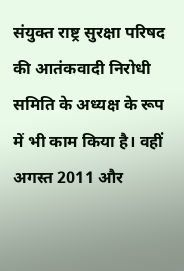संयुक्त राष्ट्र सुरक्षा परिषद की आतंकवादी निरोधी समिति के अध्यक्ष के रूप में भी काम किया है। वहीं अगस्त 2011 और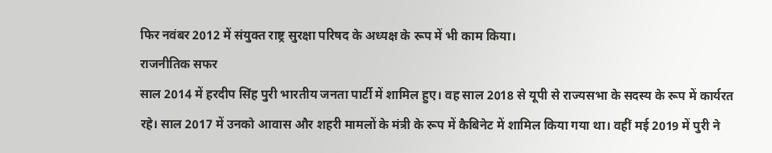फिर नवंबर 2012 में संयुक्त राष्ट्र सुरक्षा परिषद के अध्यक्ष के रूप में भी काम किया।
राजनीतिक सफर
साल 2014 में हरदीप सिंह पुरी भारतीय जनता पार्टी में शामिल हुए। वह साल 2018 से यूपी से राज्यसभा के सदस्य के रूप में कार्यरत रहे। साल 2017 में उनको आवास और शहरी मामलों के मंत्री के रूप में कैबिनेट में शामिल किया गया था। वहीं मई 2019 में पुरी ने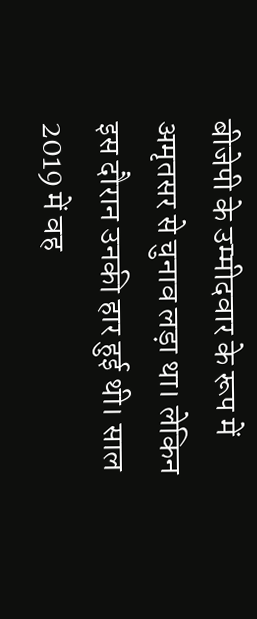बीजेपी के उम्मीदवार के रूप में अमृतसर से चुनाव लड़ा था। लेकिन इस दौरान उनकी हार हुई थी। साल 2019 में वह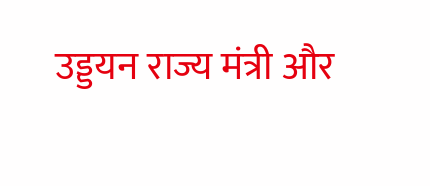उड्डयन राज्य मंत्री और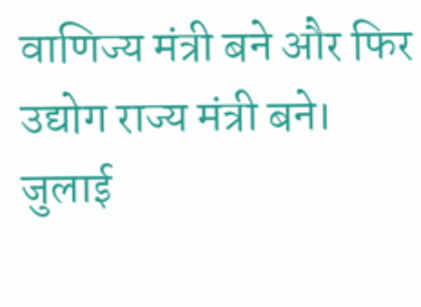वाणिज्य मंत्री बने और फिर उद्योग राज्य मंत्री बने। जुलाई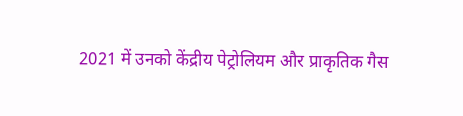2021 में उनको केंद्रीय पेट्रोलियम और प्राकृतिक गैस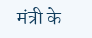मंत्री के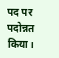पद पर पदोन्नत किया।